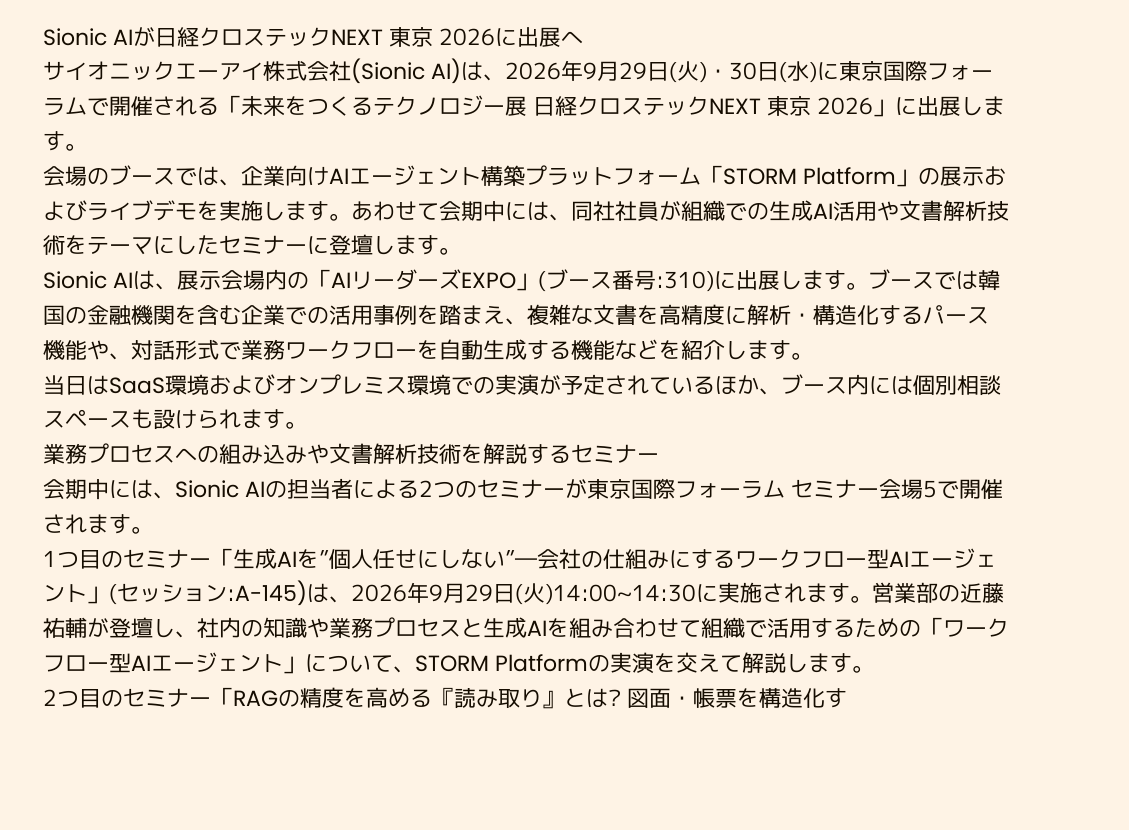Sionic AIが日経クロステックNEXT 東京 2026に出展へ
サイオニックエーアイ株式会社(Sionic AI)は、2026年9月29日(火)・30日(水)に東京国際フォーラムで開催される「未来をつくるテクノロジー展 日経クロステックNEXT 東京 2026」に出展します。
会場のブースでは、企業向けAIエージェント構築プラットフォーム「STORM Platform」の展示およびライブデモを実施します。あわせて会期中には、同社社員が組織での生成AI活用や文書解析技術をテーマにしたセミナーに登壇します。
Sionic AIは、展示会場内の「AIリーダーズEXPO」(ブース番号:310)に出展します。ブースでは韓国の金融機関を含む企業での活用事例を踏まえ、複雑な文書を高精度に解析・構造化するパース機能や、対話形式で業務ワークフローを自動生成する機能などを紹介します。
当日はSaaS環境およびオンプレミス環境での実演が予定されているほか、ブース内には個別相談スペースも設けられます。
業務プロセスへの組み込みや文書解析技術を解説するセミナー
会期中には、Sionic AIの担当者による2つのセミナーが東京国際フォーラム セミナー会場5で開催されます。
1つ目のセミナー「生成AIを”個人任せにしない”―会社の仕組みにするワークフロー型AIエージェント」(セッション:A-145)は、2026年9月29日(火)14:00~14:30に実施されます。営業部の近藤 祐輔が登壇し、社内の知識や業務プロセスと生成AIを組み合わせて組織で活用するための「ワークフロー型AIエージェント」について、STORM Platformの実演を交えて解説します。
2つ目のセミナー「RAGの精度を高める『読み取り』とは? 図面・帳票を構造化す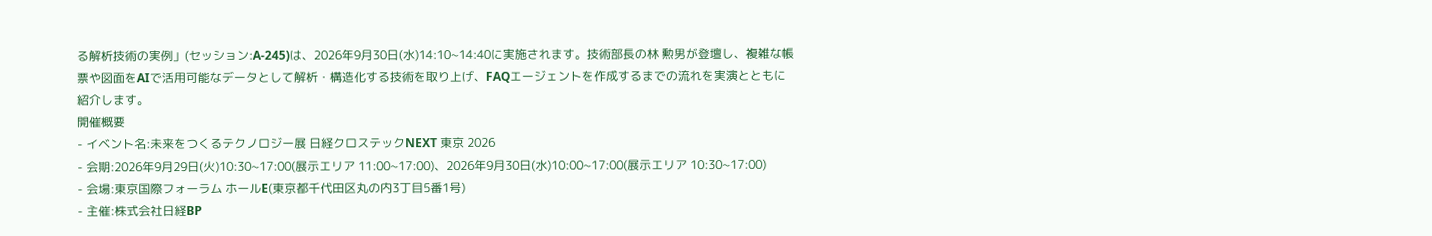る解析技術の実例」(セッション:A-245)は、2026年9月30日(水)14:10~14:40に実施されます。技術部長の林 勲男が登壇し、複雑な帳票や図面をAIで活用可能なデータとして解析・構造化する技術を取り上げ、FAQエージェントを作成するまでの流れを実演とともに紹介します。
開催概要
- イベント名:未来をつくるテクノロジー展 日経クロステックNEXT 東京 2026
- 会期:2026年9月29日(火)10:30~17:00(展示エリア 11:00~17:00)、2026年9月30日(水)10:00~17:00(展示エリア 10:30~17:00)
- 会場:東京国際フォーラム ホールE(東京都千代田区丸の内3丁目5番1号)
- 主催:株式会社日経BP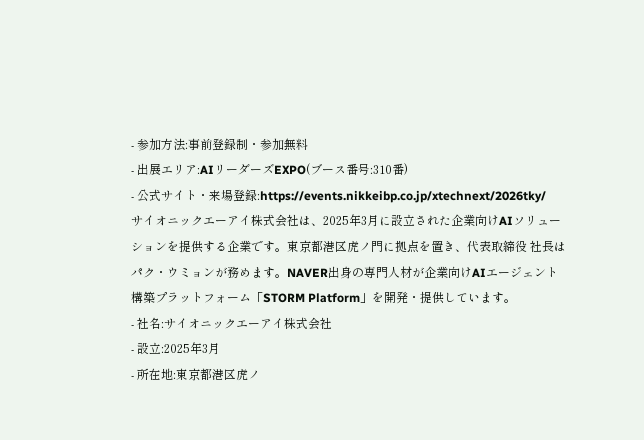- 参加方法:事前登録制・参加無料
- 出展エリア:AIリーダーズEXPO(ブース番号:310番)
- 公式サイト・来場登録:https://events.nikkeibp.co.jp/xtechnext/2026tky/
サイオニックエーアイ株式会社は、2025年3月に設立された企業向けAIソリューションを提供する企業です。東京都港区虎ノ門に拠点を置き、代表取締役 社長はパク・ウミョンが務めます。NAVER出身の専門人材が企業向けAIエージェント構築プラットフォーム「STORM Platform」を開発・提供しています。
- 社名:サイオニックエーアイ株式会社
- 設立:2025年3月
- 所在地:東京都港区虎ノ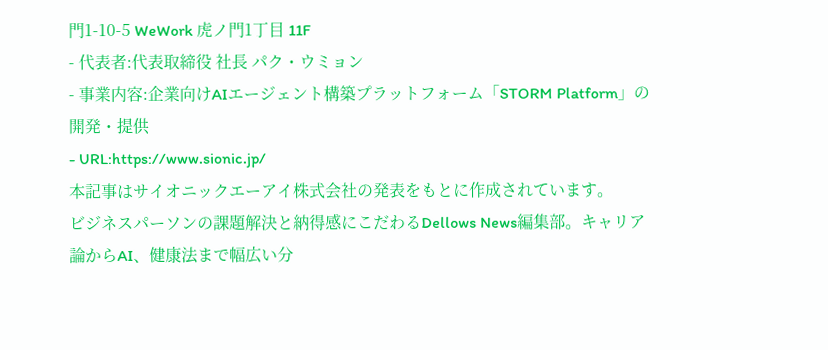門1-10-5 WeWork 虎ノ門1丁目 11F
- 代表者:代表取締役 社長 パク・ウミョン
- 事業内容:企業向けAIエージェント構築プラットフォーム「STORM Platform」の開発・提供
- URL:https://www.sionic.jp/
本記事はサイオニックエーアイ株式会社の発表をもとに作成されています。
ビジネスパーソンの課題解決と納得感にこだわるDellows News編集部。キャリア論からAI、健康法まで幅広い分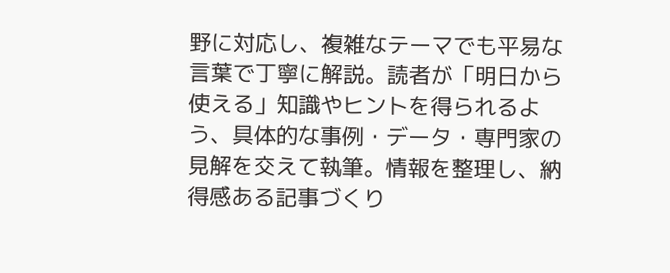野に対応し、複雑なテーマでも平易な言葉で丁寧に解説。読者が「明日から使える」知識やヒントを得られるよう、具体的な事例・データ・専門家の見解を交えて執筆。情報を整理し、納得感ある記事づくり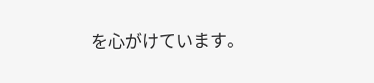を心がけています。